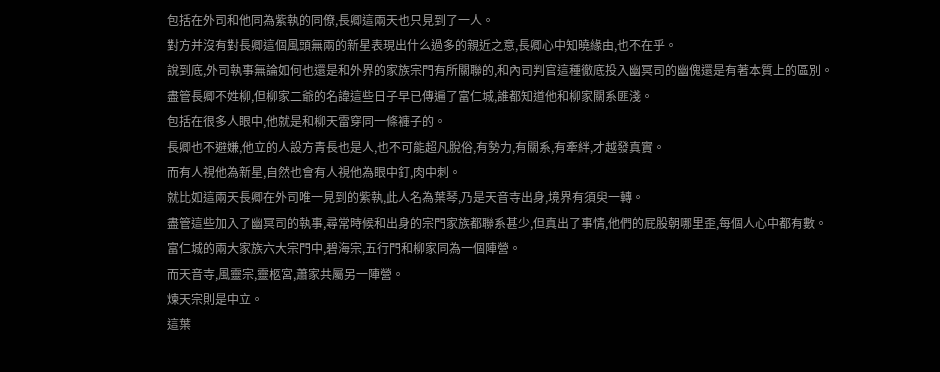包括在外司和他同為紫執的同僚,長卿這兩天也只見到了一人。
對方并沒有對長卿這個風頭無兩的新星表現出什么過多的親近之意,長卿心中知曉緣由,也不在乎。
說到底,外司執事無論如何也還是和外界的家族宗門有所關聯的,和內司判官這種徹底投入幽冥司的幽傀還是有著本質上的區別。
盡管長卿不姓柳,但柳家二爺的名諱這些日子早已傳遍了富仁城,誰都知道他和柳家關系匪淺。
包括在很多人眼中,他就是和柳天雷穿同一條褲子的。
長卿也不避嫌,他立的人設方青長也是人,也不可能超凡脫俗,有勢力,有關系,有牽絆,才越發真實。
而有人視他為新星,自然也會有人視他為眼中釘,肉中刺。
就比如這兩天長卿在外司唯一見到的紫執,此人名為葉琴,乃是天音寺出身,境界有須臾一轉。
盡管這些加入了幽冥司的執事,尋常時候和出身的宗門家族都聯系甚少,但真出了事情,他們的屁股朝哪里歪,每個人心中都有數。
富仁城的兩大家族六大宗門中,碧海宗,五行門和柳家同為一個陣營。
而天音寺,風靈宗,靈柩宮,蕭家共屬另一陣營。
煉天宗則是中立。
這葉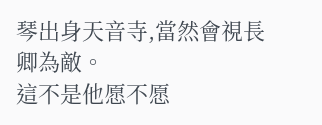琴出身天音寺,當然會視長卿為敵。
這不是他愿不愿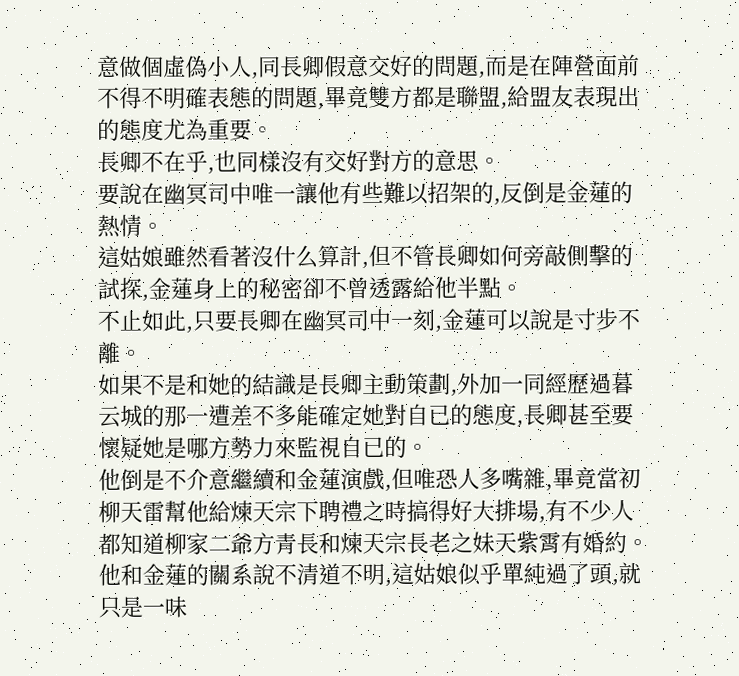意做個虛偽小人,同長卿假意交好的問題,而是在陣營面前不得不明確表態的問題,畢竟雙方都是聯盟,給盟友表現出的態度尤為重要。
長卿不在乎,也同樣沒有交好對方的意思。
要說在幽冥司中唯一讓他有些難以招架的,反倒是金蓮的熱情。
這姑娘雖然看著沒什么算計,但不管長卿如何旁敲側擊的試探,金蓮身上的秘密卻不曾透露給他半點。
不止如此,只要長卿在幽冥司中一刻,金蓮可以說是寸步不離。
如果不是和她的結識是長卿主動策劃,外加一同經歷過暮云城的那一遭差不多能確定她對自已的態度,長卿甚至要懷疑她是哪方勢力來監視自已的。
他倒是不介意繼續和金蓮演戲,但唯恐人多嘴雜,畢竟當初柳天雷幫他給煉天宗下聘禮之時搞得好大排場,有不少人都知道柳家二爺方青長和煉天宗長老之妹天紫霄有婚約。
他和金蓮的關系說不清道不明,這姑娘似乎單純過了頭,就只是一味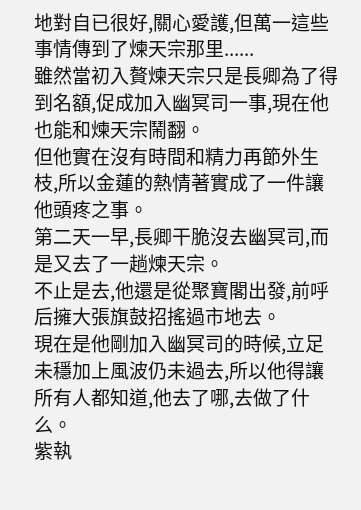地對自已很好,關心愛護,但萬一這些事情傳到了煉天宗那里......
雖然當初入贅煉天宗只是長卿為了得到名額,促成加入幽冥司一事,現在他也能和煉天宗鬧翻。
但他實在沒有時間和精力再節外生枝,所以金蓮的熱情著實成了一件讓他頭疼之事。
第二天一早,長卿干脆沒去幽冥司,而是又去了一趟煉天宗。
不止是去,他還是從聚寶閣出發,前呼后擁大張旗鼓招搖過市地去。
現在是他剛加入幽冥司的時候,立足未穩加上風波仍未過去,所以他得讓所有人都知道,他去了哪,去做了什么。
紫執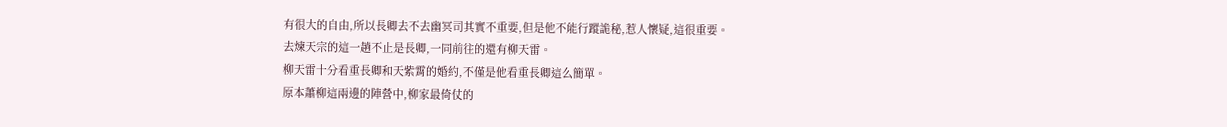有很大的自由,所以長卿去不去幽冥司其實不重要,但是他不能行蹤詭秘,惹人懷疑,這很重要。
去煉天宗的這一趟不止是長卿,一同前往的還有柳天雷。
柳天雷十分看重長卿和天紫霄的婚約,不僅是他看重長卿這么簡單。
原本蕭柳這兩邊的陣營中,柳家最倚仗的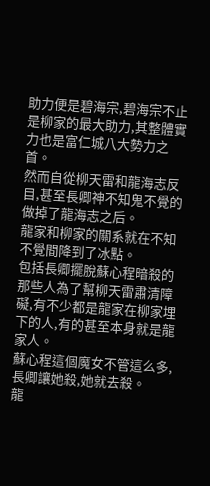助力便是碧海宗,碧海宗不止是柳家的最大助力,其整體實力也是富仁城八大勢力之首。
然而自從柳天雷和龍海志反目,甚至長卿神不知鬼不覺的做掉了龍海志之后。
龍家和柳家的關系就在不知不覺間降到了冰點。
包括長卿擺脫蘇心程暗殺的那些人為了幫柳天雷肅清障礙,有不少都是龍家在柳家埋下的人,有的甚至本身就是龍家人。
蘇心程這個魔女不管這么多,長卿讓她殺,她就去殺。
龍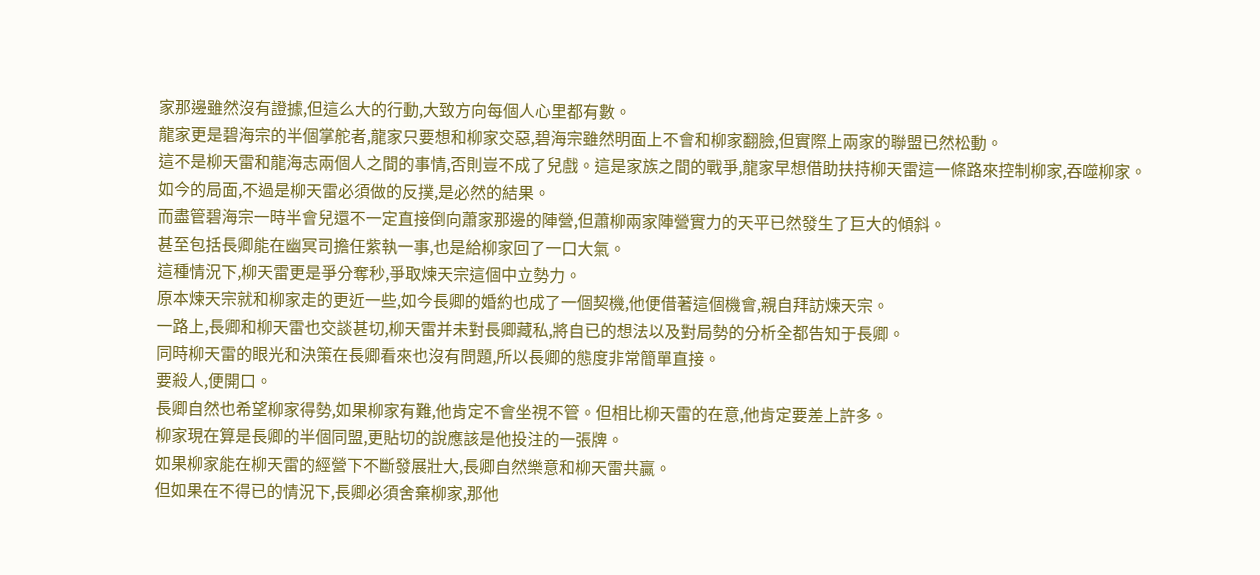家那邊雖然沒有證據,但這么大的行動,大致方向每個人心里都有數。
龍家更是碧海宗的半個掌舵者,龍家只要想和柳家交惡,碧海宗雖然明面上不會和柳家翻臉,但實際上兩家的聯盟已然松動。
這不是柳天雷和龍海志兩個人之間的事情,否則豈不成了兒戲。這是家族之間的戰爭,龍家早想借助扶持柳天雷這一條路來控制柳家,吞噬柳家。
如今的局面,不過是柳天雷必須做的反撲,是必然的結果。
而盡管碧海宗一時半會兒還不一定直接倒向蕭家那邊的陣營,但蕭柳兩家陣營實力的天平已然發生了巨大的傾斜。
甚至包括長卿能在幽冥司擔任紫執一事,也是給柳家回了一口大氣。
這種情況下,柳天雷更是爭分奪秒,爭取煉天宗這個中立勢力。
原本煉天宗就和柳家走的更近一些,如今長卿的婚約也成了一個契機,他便借著這個機會,親自拜訪煉天宗。
一路上,長卿和柳天雷也交談甚切,柳天雷并未對長卿藏私,將自已的想法以及對局勢的分析全都告知于長卿。
同時柳天雷的眼光和決策在長卿看來也沒有問題,所以長卿的態度非常簡單直接。
要殺人,便開口。
長卿自然也希望柳家得勢,如果柳家有難,他肯定不會坐視不管。但相比柳天雷的在意,他肯定要差上許多。
柳家現在算是長卿的半個同盟,更貼切的說應該是他投注的一張牌。
如果柳家能在柳天雷的經營下不斷發展壯大,長卿自然樂意和柳天雷共贏。
但如果在不得已的情況下,長卿必須舍棄柳家,那他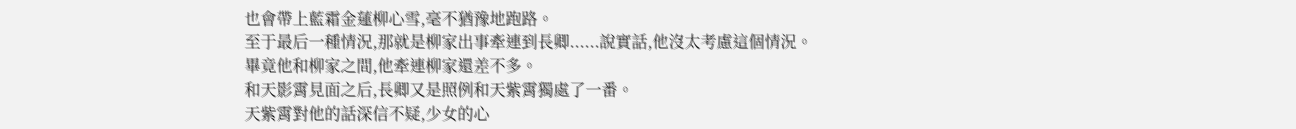也會帶上藍霜金蓮柳心雪,毫不猶豫地跑路。
至于最后一種情況,那就是柳家出事牽連到長卿......說實話,他沒太考慮這個情況。
畢竟他和柳家之間,他牽連柳家還差不多。
和天影霄見面之后,長卿又是照例和天紫霄獨處了一番。
天紫霄對他的話深信不疑,少女的心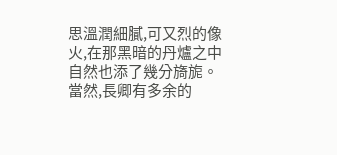思溫潤細膩,可又烈的像火,在那黑暗的丹爐之中自然也添了幾分旖旎。
當然,長卿有多余的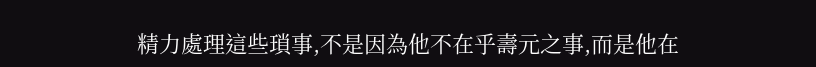精力處理這些瑣事,不是因為他不在乎壽元之事,而是他在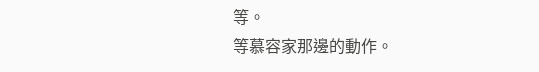等。
等慕容家那邊的動作。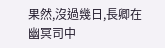果然,沒過幾日,長卿在幽冥司中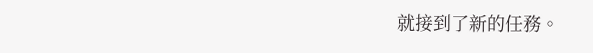就接到了新的任務。